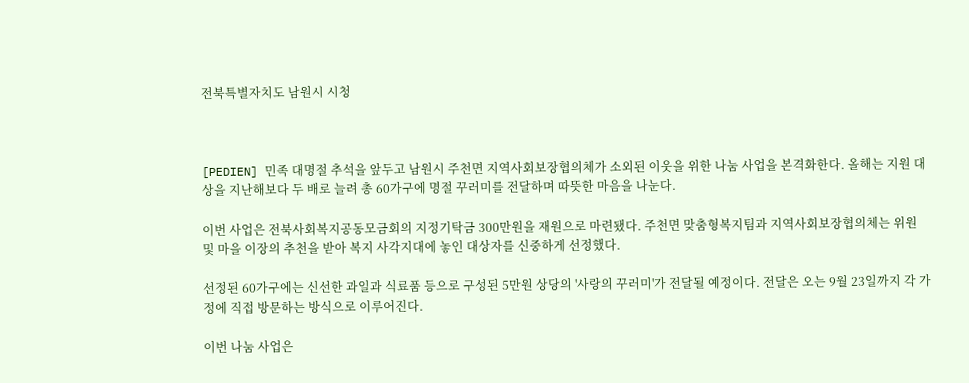전북특별자치도 남원시 시청



[PEDIEN] 민족 대명절 추석을 앞두고 남원시 주천면 지역사회보장협의체가 소외된 이웃을 위한 나눔 사업을 본격화한다. 올해는 지원 대상을 지난해보다 두 배로 늘려 총 60가구에 명절 꾸러미를 전달하며 따뜻한 마음을 나눈다.

이번 사업은 전북사회복지공동모금회의 지정기탁금 300만원을 재원으로 마련됐다. 주천면 맞춤형복지팀과 지역사회보장협의체는 위원 및 마을 이장의 추천을 받아 복지 사각지대에 놓인 대상자를 신중하게 선정했다.

선정된 60가구에는 신선한 과일과 식료품 등으로 구성된 5만원 상당의 '사랑의 꾸러미'가 전달될 예정이다. 전달은 오는 9월 23일까지 각 가정에 직접 방문하는 방식으로 이루어진다.

이번 나눔 사업은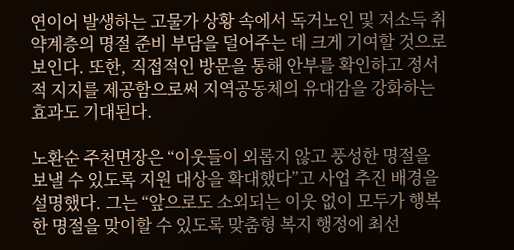연이어 발생하는 고물가 상황 속에서 독거노인 및 저소득 취약계층의 명절 준비 부담을 덜어주는 데 크게 기여할 것으로 보인다. 또한, 직접적인 방문을 통해 안부를 확인하고 정서적 지지를 제공함으로써 지역공동체의 유대감을 강화하는 효과도 기대된다.

노환순 주천면장은 “이웃들이 외롭지 않고 풍성한 명절을 보낼 수 있도록 지원 대상을 확대했다”고 사업 추진 배경을 설명했다. 그는 “앞으로도 소외되는 이웃 없이 모두가 행복한 명절을 맞이할 수 있도록 맞춤형 복지 행정에 최선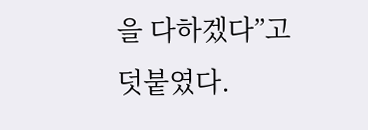을 다하겠다”고 덧붙였다.